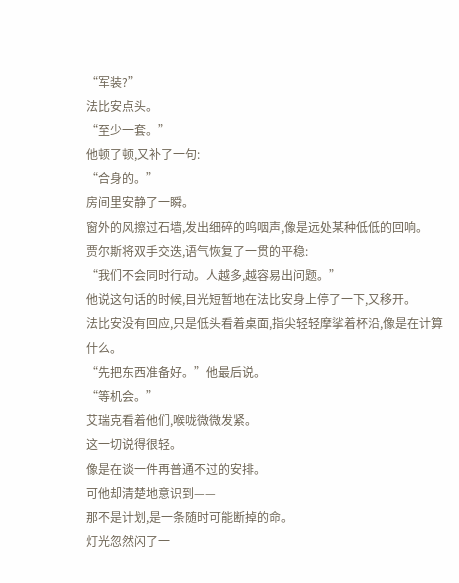“军装?”
法比安点头。
“至少一套。”
他顿了顿,又补了一句:
“合身的。”
房间里安静了一瞬。
窗外的风擦过石墙,发出细碎的呜咽声,像是远处某种低低的回响。
贾尔斯将双手交迭,语气恢复了一贯的平稳:
“我们不会同时行动。人越多,越容易出问题。”
他说这句话的时候,目光短暂地在法比安身上停了一下,又移开。
法比安没有回应,只是低头看着桌面,指尖轻轻摩挲着杯沿,像是在计算什么。
“先把东西准备好。”他最后说。
“等机会。”
艾瑞克看着他们,喉咙微微发紧。
这一切说得很轻。
像是在谈一件再普通不过的安排。
可他却清楚地意识到——
那不是计划,是一条随时可能断掉的命。
灯光忽然闪了一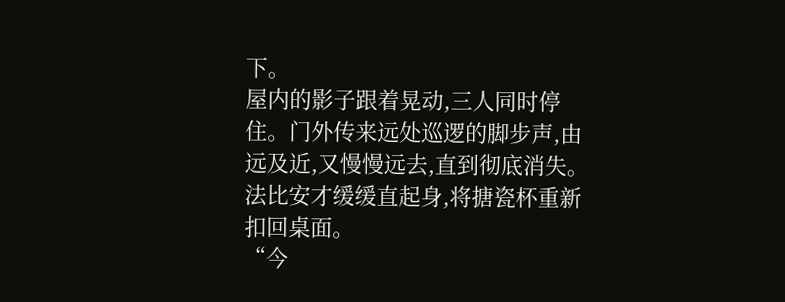下。
屋内的影子跟着晃动,三人同时停住。门外传来远处巡逻的脚步声,由远及近,又慢慢远去,直到彻底消失。
法比安才缓缓直起身,将搪瓷杯重新扣回桌面。
“今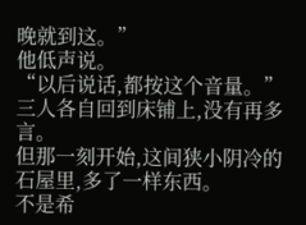晚就到这。”
他低声说。
“以后说话,都按这个音量。”
三人各自回到床铺上,没有再多言。
但那一刻开始,这间狭小阴冷的石屋里,多了一样东西。
不是希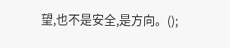望,也不是安全,是方向。();